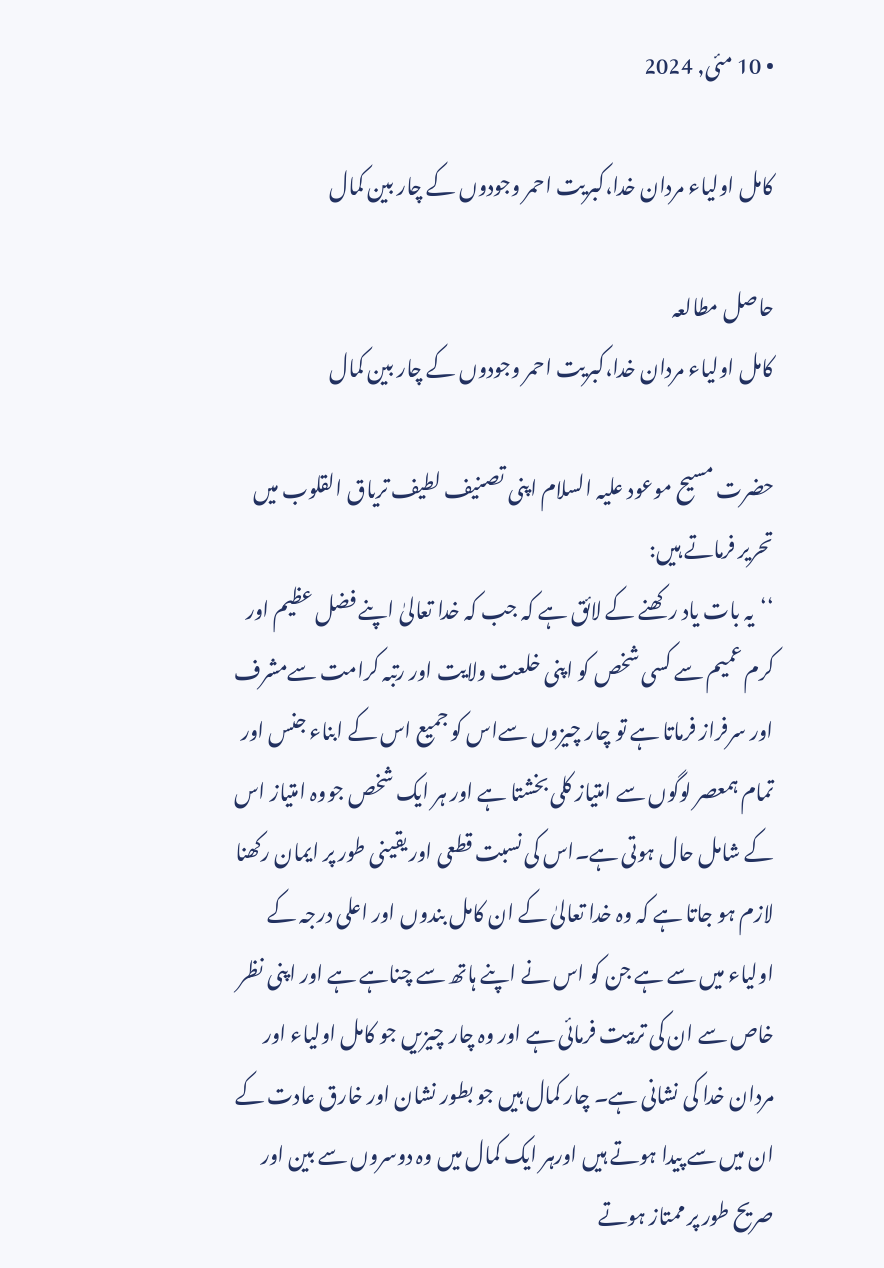• 10 مئی, 2024

کامل اولیاء مردان خدا،کبریت احمر وجودوں کے چار بین کمال

حاصل مطالعہ
کامل اولیاء مردان خدا،کبریت احمر وجودوں کے چار بین کمال

حضرت مسیح موعود علیہ السلام اپنی تصنیف لطیف تریاق القلوب میں تحریر فرماتے ہیں:
‘‘یہ بات یاد رکھنے کے لائق ہے کہ جب کہ خدا تعالیٰ اپنے فضل عظیم اور کرم عمیم سے کسی شخص کو اپنی خلعت ولایت اور رتبہ کرامت سےمشرف اور سرفراز فرماتا ہے تو چار چیزوں سےاس کو جمیع اس کے ابناء جنس اور تمام ہمعصر لوگوں سے امتیاز کلی بخشتا ہے اور ہر ایک شخص جووہ امتیاز اس کے شامل حال ہوتی ہے۔اس کی نسبت قطعی اور یقینی طور پر ایمان رکھنا لازم ہو جاتا ہے کہ وہ خدا تعالیٰ کے ان کامل بندوں اور اعلی درجہ کے اولیاء میں سے ہے جن کو اس نے اپنے ہاتھ سے چناہے ہے اور اپنی نظر خاص سے ان کی تربیت فرمائی ہے اور وہ چار چیزیں جو کامل اولیاء اور مردان خدا کی نشانی ہے۔ چار کمال ہیں جو بطور نشان اور خارق عادت کے ان میں سے پیدا ہوتے ہیں اورہر ایک کمال میں وہ دوسروں سے بین اور صریح طور پر ممتاز ہوتے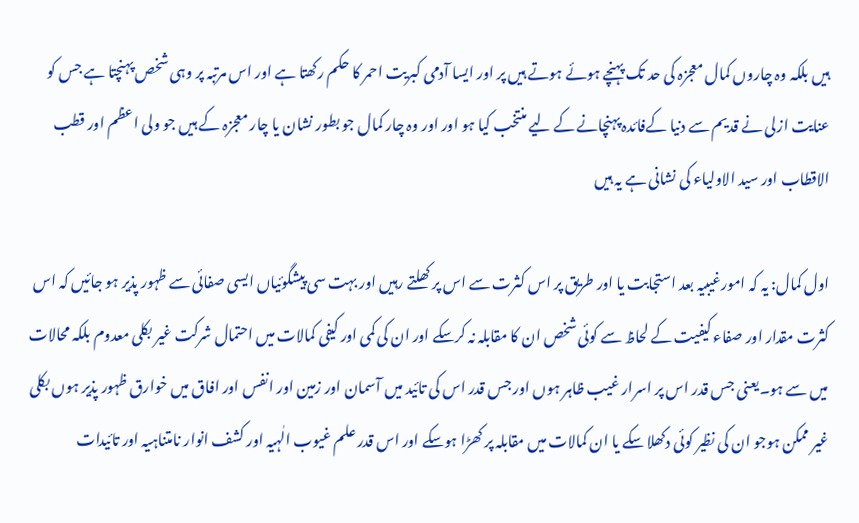ہیں بلکہ وہ چاروں کمال معجزہ کی حد تک پہنچے ہوئے ہوتے ہیں پر اور ایسا آدمی کبریت احمر کا حکم رکھتا ہے اور اس مرتبہ پر وہی شخص پہنچتا ہے جس کو عنایت ازلی نے قدیم سے دنیا کےفائدہ پہنچانے کے لیے منتخب کیا ہو اور اور وہ چار کمال جو بطور نشان یا چار معجزہ کے ہیں جو ولی اعظم اور قطب الاقطاب اور سید الاولیاء کی نشانی ہے یہ ہیں

اول کمال: یہ کہ امورغیبیہ بعد استجابت یا اور طریق پر اس کثرت سے اس پر کھلتے رہیں اور بہت سی پیشگوئیاں ایسی صفائی سے ظہور پذیر ہو جائیں کہ اس کثرت مقدار اور صفاء کیفیت کے لحاظ سے کوئی شخص ان کا مقابلہ نہ کرسکے اور ان کی کمی اور کیفی کمالات میں احتمال شرکت غیر بکلی معدوم بلکہ محالات میں سے ہو۔یعنی جس قدر اس پر اسرار غیب ظاہر ہوں اور جس قدر اس کی تائید میں آسمان اور زمین اور انفس اور افاق میں خوارق ظہور پذیر ہوں بکلی غیر ممکن ہوجو ان کی نظیر کوئی دکھلا سکے یا ان کمالات میں مقابلہ پر کھڑا ہوسکے اور اس قدر علم غیوب الٰہیہ اور کشف انوار نامتناہیہ اور تائیدات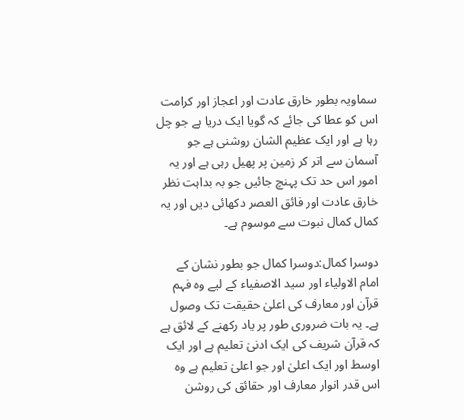سماویہ بطور خارق عادت اور اعجاز اور کرامت اس کو عطا کی جائے کہ گویا ایک دریا ہے جو چل رہا ہے اور ایک عظیم الشان روشنی ہے جو آسمان سے اتر کر زمین پر پھیل رہی ہے اور یہ امور اس حد تک پہنچ جائیں جو بہ بداہت نظر خارق عادت اور فائق العصر دکھائی دیں اور یہ کمال کمال نبوت سے موسوم ہے۔

دوسرا کمال:دوسرا کمال جو بطور نشان کے امام الاولیاء اور سید الاصفیاء کے لیے وہ فہم قرآن اور معارف کی اعلیٰ حقیقت تک وصول ہے۔ یہ بات ضروری طور پر یاد رکھنے کے لائق ہے کہ قرآن شریف کی ایک ادنیٰ تعلیم ہے اور ایک اوسط اور ایک اعلیٰ اور جو اعلیٰ تعلیم ہے وہ اس قدر انوار معارف اور حقائق کی روشن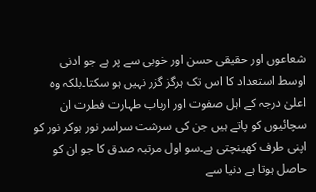شعاعوں اور حقیقی حسن اور خوبی سے پر ہے جو ادنی اوسط استعداد کا اس تک ہرگز گزر نہیں ہو سکتا۔بلکہ وہ اعلیٰ درجہ کے اہل صفوت اور ارباب طہارت فطرت ان سچائیوں کو پاتے ہیں جن کی سرشت سراسر نور ہوکر نور کو اپنی طرف کھینچتی ہے۔سو اول مرتبہ صدق کا جو ان کو حاصل ہوتا ہے دنیا سے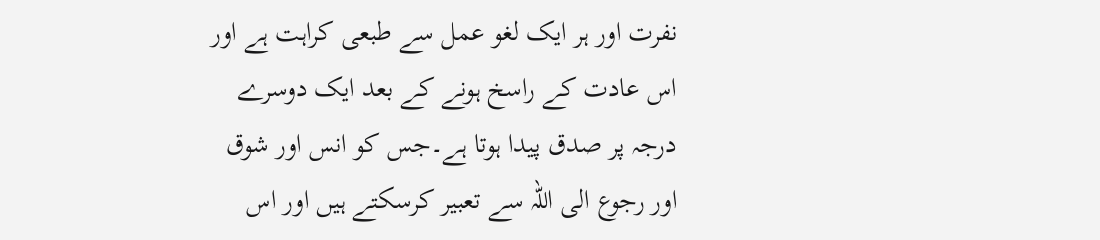نفرت اور ہر ایک لغو عمل سے طبعی کراہت ہے اور اس عادت کے راسخ ہونے کے بعد ایک دوسرے درجہ پر صدق پیدا ہوتا ہے۔جس کو انس اور شوق اور رجوع الی اللہ سے تعبیر کرسکتے ہیں اور اس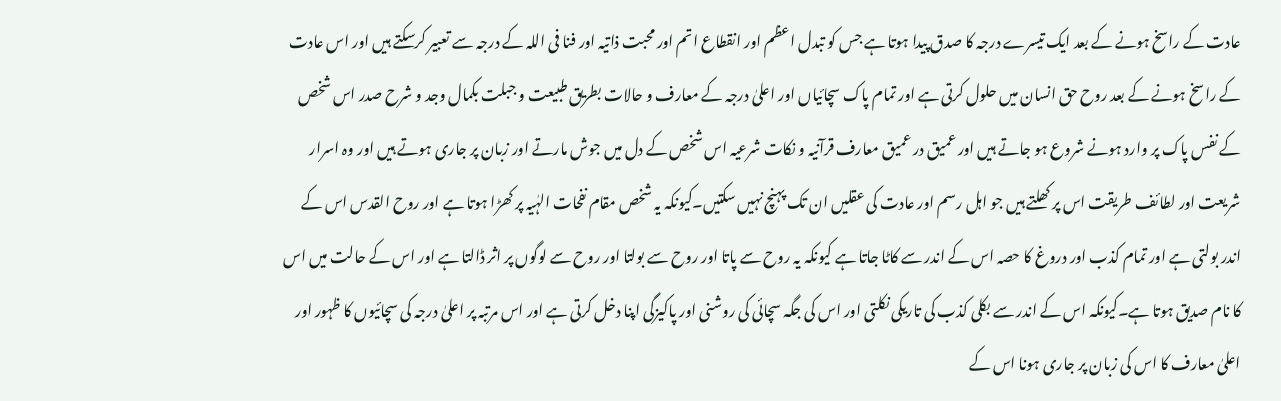عادت کے راسخ ہونے کے بعد ایک تیسرے درجہ کا صدق پیدا ہوتا ہے جس کو تبدل اعظم اور انقطاع اتم اور محبت ذاتیہ اور فنا فی اللہ کے درجہ سے تعبیر کرسکتے ہیں اور اس عادت کے راسخ ہونے کے بعد روح حق انسان میں حلول کرتی ہے اور تمام پاک سچائیاں اور اعلیٰ درجہ کے معارف و حالات بطریق طبیعت و جبلت بکمال وجد و شرح صدر اس شخص کے نفس پاک پر وارد ہونے شروع ہو جاتے ہیں اور عمیق در عمیق معارف قرآنیہ و نکات شرعیہ اس شخص کے دل میں جوش مارتے اور زبان پر جاری ہوتے ہیں اور وہ اسرار شریعت اور لطائف طریقت اس پر کھلتے ہیں جو اہل رسم اور عادت کی عقلیں ان تک پہنچ نہیں سکتیں۔کیونکہ یہ شخص مقام نفحات الہٰیہ پر کھڑا ہوتا ہے اور روح القدس اس کے اندر بولتی ہے اور تمام کذب اور دروغ کا حصہ اس کے اندر سے کاٹا جاتا ہے کیونکہ یہ روح سے پاتا اور روح سے بولتا اور روح سے لوگوں پر اثر ڈالتا ہے اور اس کے حالت میں اس کا نام صدیق ہوتا ہے۔کیونکہ اس کے اندر سے بکلی کذب کی تاریکی نکلتی اور اس کی جگہ سچائی کی روشنی اور پاکیزگی اپنا دخل کرتی ہے اور اس مرتبہ پر اعلیٰ درجہ کی سچائیوں کا ظہور اور اعلیٰ معارف کا اس کی زبان پر جاری ہونا اس کے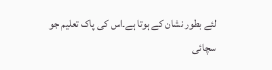لئے بطور نشان کے ہوتا ہے۔اس کی پاک تعلیم جو سچائی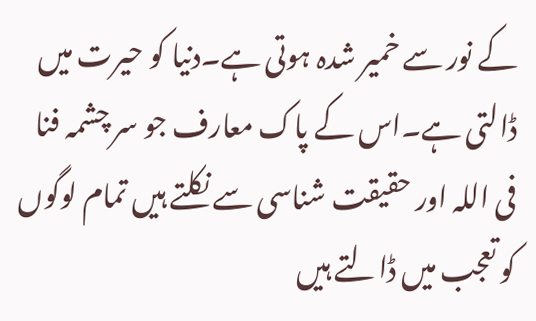کے نور سے خمیر شدہ ہوتی ہے۔دنیا کو حیرت میں ڈالتی ہے۔اس کے پاک معارف جو سر چشمہ فنا فی اللہ اور حقیقت شناسی سے نکلتے ہیں تمام لوگوں کو تعجب میں ڈالتے ہیں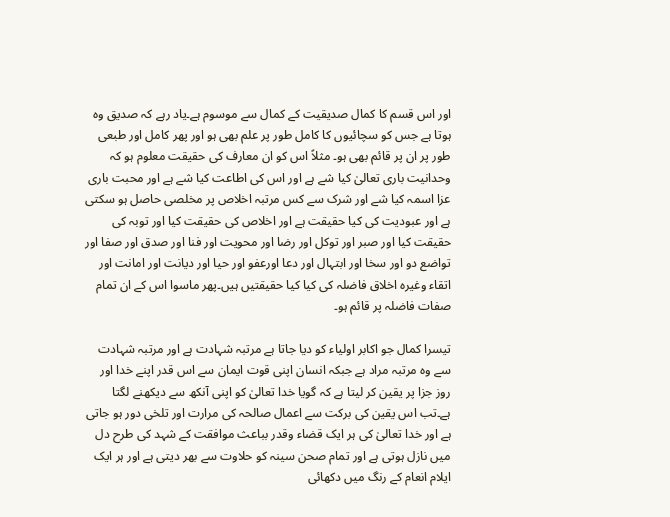اور اس قسم کا کمال صدیقیت کے کمال سے موسوم ہے۔یاد رہے کہ صدیق وہ ہوتا ہے جس کو سچائیوں کا کامل طور پر علم بھی ہو اور پھر کامل اور طبعی طور پر ان پر قائم بھی ہو۔ مثلاً اس کو ان معارف کی حقیقت معلوم ہو کہ وحدانیت باری تعالیٰ کیا شے ہے اور اس کی اطاعت کیا شے ہے اور محبت باری عزا اسمہ کیا شے اور شرک سے کس مرتبہ اخلاص پر مخلصی حاصل ہو سکتی ہے اور عبودیت کی کیا حقیقت ہے اور اخلاص کی حقیقت کیا اور توبہ کی حقیقت کیا اور صبر اور توکل اور رضا اور محویت اور فنا اور صدق اور صفا اور تواضع دو اور سخا اور ابتہال اور دعا اورعفو اور حیا اور دیانت اور امانت اور اتقاء وغیرہ اخلاق فاضلہ کی کیا کیا حقیقتیں ہیں۔پھر ماسوا اس کے ان تمام صفات فاضلہ پر قائم ہو۔

تیسرا کمال جو اکابر اولیاء کو دیا جاتا ہے مرتبہ شہادت ہے اور مرتبہ شہادت سے وہ مرتبہ مراد ہے جبکہ انسان اپنی قوت ایمان سے اس قدر اپنے خدا اور روز جزا پر یقین کر لیتا ہے کہ گویا خدا تعالیٰ کو اپنی آنکھ سے دیکھنے لگتا ہے۔تب اس یقین کی برکت سے اعمال صالحہ کی مرارت اور تلخی دور ہو جاتی ہے اور خدا تعالیٰ کی ہر ایک قضاء وقدر بباعث موافقت کے شہد کی طرح دل میں نازل ہوتی ہے اور تمام صحن سینہ کو حلاوت سے بھر دیتی ہے اور ہر ایک ایلام انعام کے رنگ میں دکھائی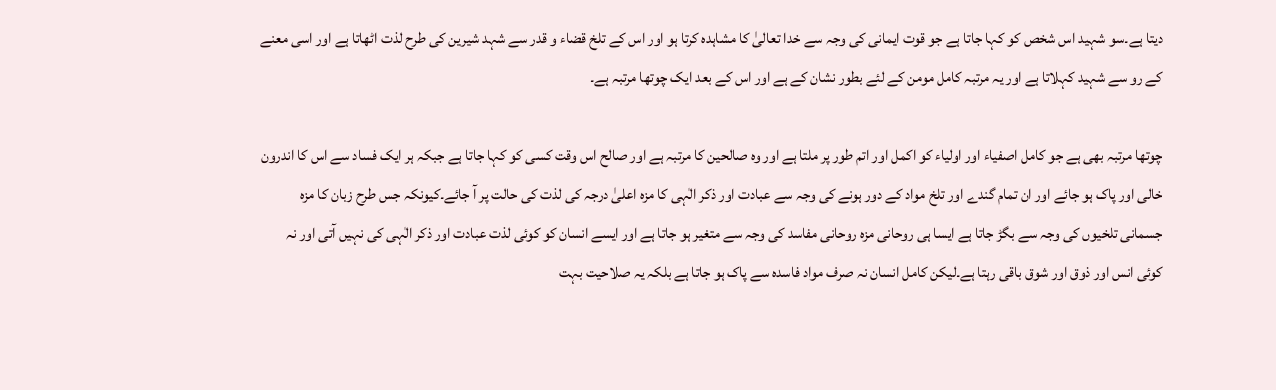دیتا ہے۔سو شہید اس شخص کو کہا جاتا ہے جو قوت ایمانی کی وجہ سے خدا تعالیٰ کا مشاہدہ کرتا ہو اور اس کے تلخ قضاء و قدر سے شہد شیرین کی طرح لذت اٹھاتا ہے اور اسی معنے کے رو سے شہید کہلاتا ہے اور یہ مرتبہ کامل مومن کے لئے بطور نشان کے ہے اور اس کے بعد ایک چوتھا مرتبہ ہے۔

چوتھا مرتبہ بھی ہے جو کامل اصفیاء اور اولیاء کو اکمل اور اتم طور پر ملتا ہے اور وہ صالحین کا مرتبہ ہے اور صالح اس وقت کسی کو کہا جاتا ہے جبکہ ہر ایک فساد سے اس کا اندرون خالی اور پاک ہو جائے اور ان تمام گندے اور تلخ مواد کے دور ہونے کی وجہ سے عبادت اور ذکر الٰہی کا مزہ اعلیٰ درجہ کی لذت کی حالت پر آ جائے۔کیونکہ جس طرح زبان کا مزہ جسمانی تلخیوں کی وجہ سے بگڑ جاتا ہے ایسا ہی روحانی مزہ روحانی مفاسد کی وجہ سے متغیر ہو جاتا ہے اور ایسے انسان کو کوئی لذت عبادت اور ذکر الٰہی کی نہیں آتی اور نہ کوئی انس اور ذوق اور شوق باقی رہتا ہے۔لیکن کامل انسان نہ صرف مواد فاسدہ سے پاک ہو جاتا ہے بلکہ یہ صلاحیت بہت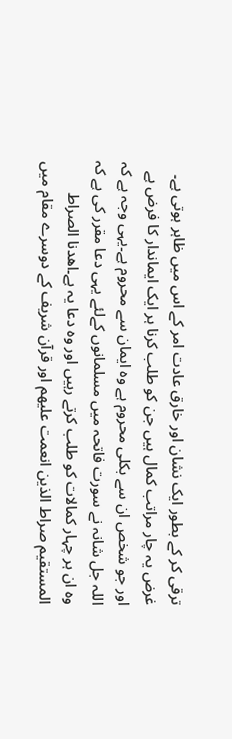ترقی کر کے بطور ایک نشان اور خارق عادت امر کے اس میں ظاہر ہوتی ہے۔ غرض یہ چار مراتب کمال ہیں جن کو طلب کرنا ہر ایک ایماندار کا فرض ہے اور جو شخص ان سے بکلی محروم ہے وہ ایمان سے محروم ہے۔یہی وجہ ہے کہ اللہ جل شانہ نے سورت فاتحہ میں مسلمانوں کےلئے یہی دعا مقرر کی ہے کہ وہ ان ہر چہار کمالات کو طلب کرتے رہیں اور وہ دعا یہ ہے۔اھدنا الصراط المستقیم صراط الذین انعمت علیھم اور قرآن شریف کے دوسرے مقام میں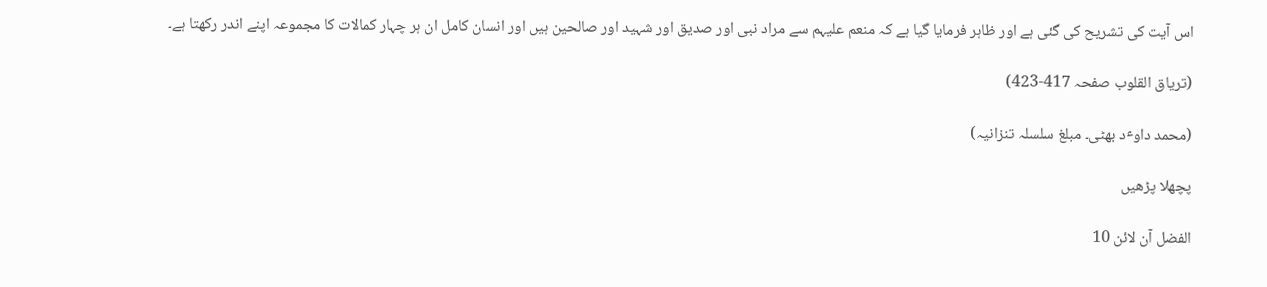اس آیت کی تشریح کی گئی ہے اور ظاہر فرمایا گیا ہے کہ منعم علیہم سے مراد نبی اور صدیق اور شہید اور صالحین ہیں اور انسان کامل ان ہر چہار کمالات کا مجموعہ اپنے اندر رکھتا ہے۔

(تریاق القلوب صفحہ 417-423)

(محمد داوٴد بھٹی۔ مبلغ سلسلہ تنزانیہ)

پچھلا پڑھیں

الفضل آن لائن 10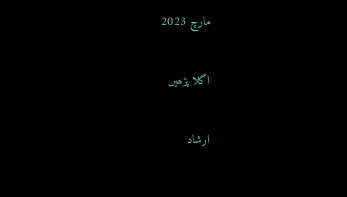مارچ 2023

اگلا پڑھیں

ارشاد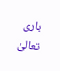باری تعالیٰ